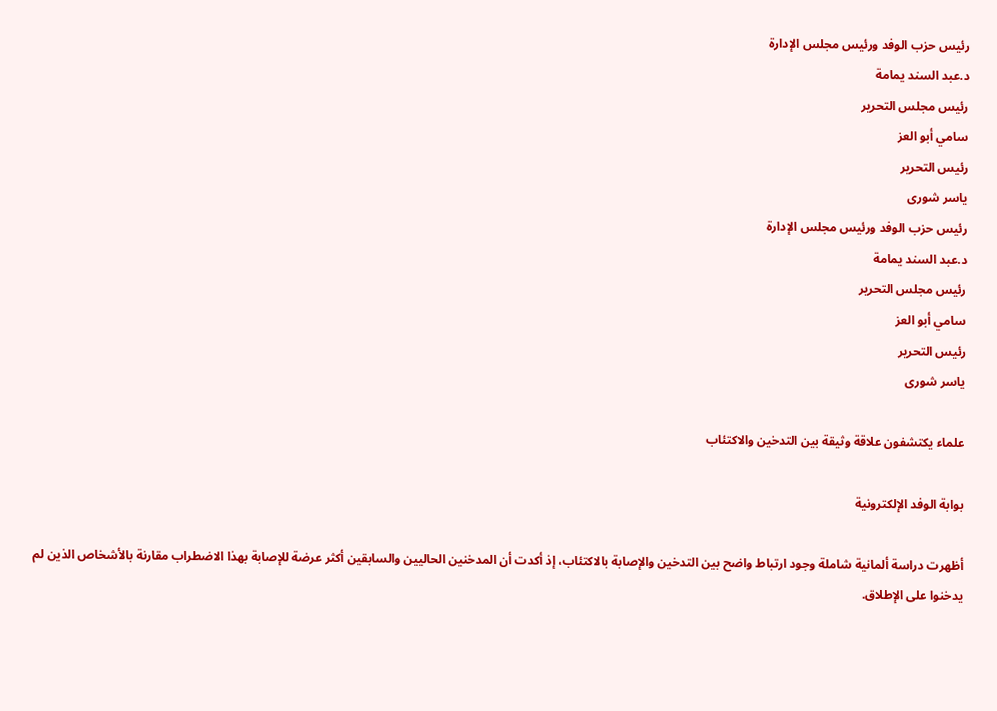رئيس حزب الوفد ورئيس مجلس الإدارة
د.عبد السند يمامة
رئيس مجلس التحرير
سامي أبو العز
رئيس التحرير
ياسر شورى
رئيس حزب الوفد ورئيس مجلس الإدارة
د.عبد السند يمامة
رئيس مجلس التحرير
سامي أبو العز
رئيس التحرير
ياسر شورى

علماء يكتشفون علاقة وثيقة بين التدخين والاكتئاب

بوابة الوفد الإلكترونية

أظهرت دراسة ألمانية شاملة وجود ارتباط واضح بين التدخين والإصابة بالاكتئاب، إذ أكدت أن المدخنين الحاليين والسابقين أكثر عرضة للإصابة بهذا الاضطراب مقارنة بالأشخاص الذين لم يدخنوا على الإطلاق.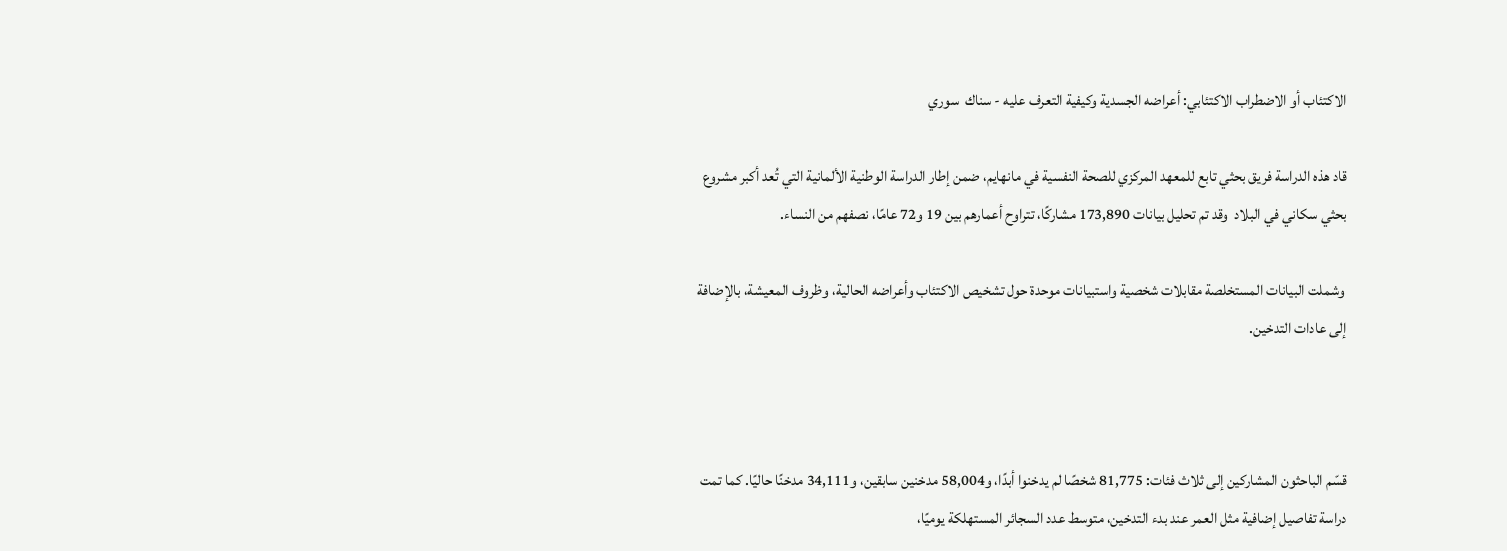الاكتئاب أو الاضطراب الاكتئابي: أعراضه الجسدية وكيفية التعرف عليه - سناك  سوري

قاد هذه الدراسة فريق بحثي تابع للمعهد المركزي للصحة النفسية في مانهايم، ضمن إطار الدراسة الوطنية الألمانية التي تُعد أكبر مشروع بحثي سكاني في البلاد  وقد تم تحليل بيانات 173,890 مشاركًا، تتراوح أعمارهم بين 19 و72 عامًا، نصفهم من النساء.

 وشملت البيانات المستخلصة مقابلات شخصية واستبيانات موحدة حول تشخيص الاكتئاب وأعراضه الحالية، وظروف المعيشة، بالإضافة إلى عادات التدخين.



قسّم الباحثون المشاركين إلى ثلاث فئات: 81,775 شخصًا لم يدخنوا أبدًا، و58,004 مدخنين سابقين، و34,111 مدخنًا حاليًا. كما تمت دراسة تفاصيل إضافية مثل العمر عند بدء التدخين، متوسط عدد السجائر المستهلكة يوميًا،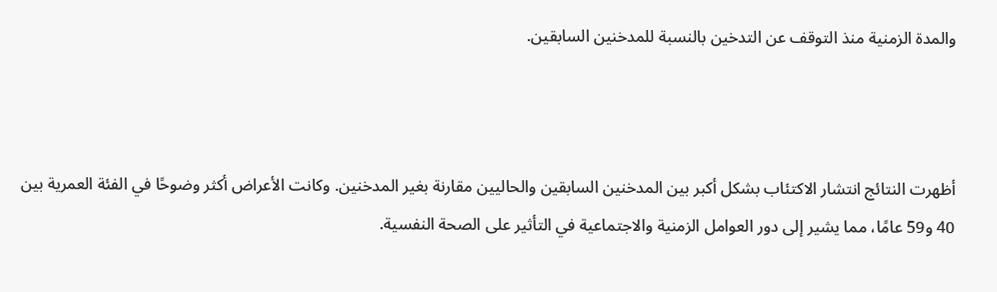والمدة الزمنية منذ التوقف عن التدخين بالنسبة للمدخنين السابقين.



أظهرت النتائج انتشار الاكتئاب بشكل أكبر بين المدخنين السابقين والحاليين مقارنة بغير المدخنين. وكانت الأعراض أكثر وضوحًا في الفئة العمرية بين 40 و59 عامًا، مما يشير إلى دور العوامل الزمنية والاجتماعية في التأثير على الصحة النفسية.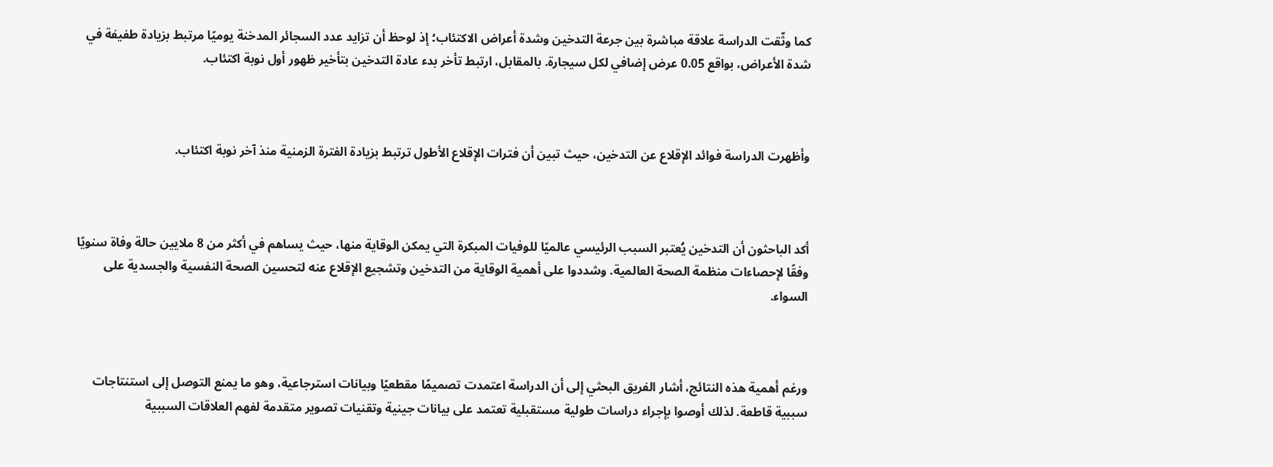كما وثّقت الدراسة علاقة مباشرة بين جرعة التدخين وشدة أعراض الاكتئاب؛ إذ لوحظ أن تزايد عدد السجائر المدخنة يوميًا مرتبط بزيادة طفيفة في شدة الأعراض، بواقع 0.05 عرض إضافي لكل سيجارة. بالمقابل، ارتبط تأخر بدء عادة التدخين بتأخير ظهور أول نوبة اكتئاب.



وأظهرت الدراسة فوائد الإقلاع عن التدخين، حيث تبين أن فترات الإقلاع الأطول ترتبط بزيادة الفترة الزمنية منذ آخر نوبة اكتئاب.



أكد الباحثون أن التدخين يُعتبر السبب الرئيسي عالميًا للوفيات المبكرة التي يمكن الوقاية منها، حيث يساهم في أكثر من 8 ملايين حالة وفاة سنويًا وفقًا لإحصاءات منظمة الصحة العالمية. وشددوا على أهمية الوقاية من التدخين وتشجيع الإقلاع عنه لتحسين الصحة النفسية والجسدية على السواء.



ورغم أهمية هذه النتائج، أشار الفريق البحثي إلى أن الدراسة اعتمدت تصميمًا مقطعيًا وبيانات استرجاعية، وهو ما يمنع التوصل إلى استنتاجات سببية قاطعة. لذلك أوصوا بإجراء دراسات طولية مستقبلية تعتمد على بيانات جينية وتقنيات تصوير متقدمة لفهم العلاقات السببية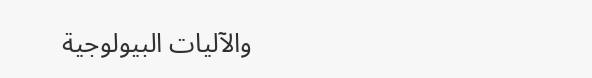والآليات البيولوجية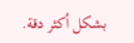بشكل أكثر دقة.